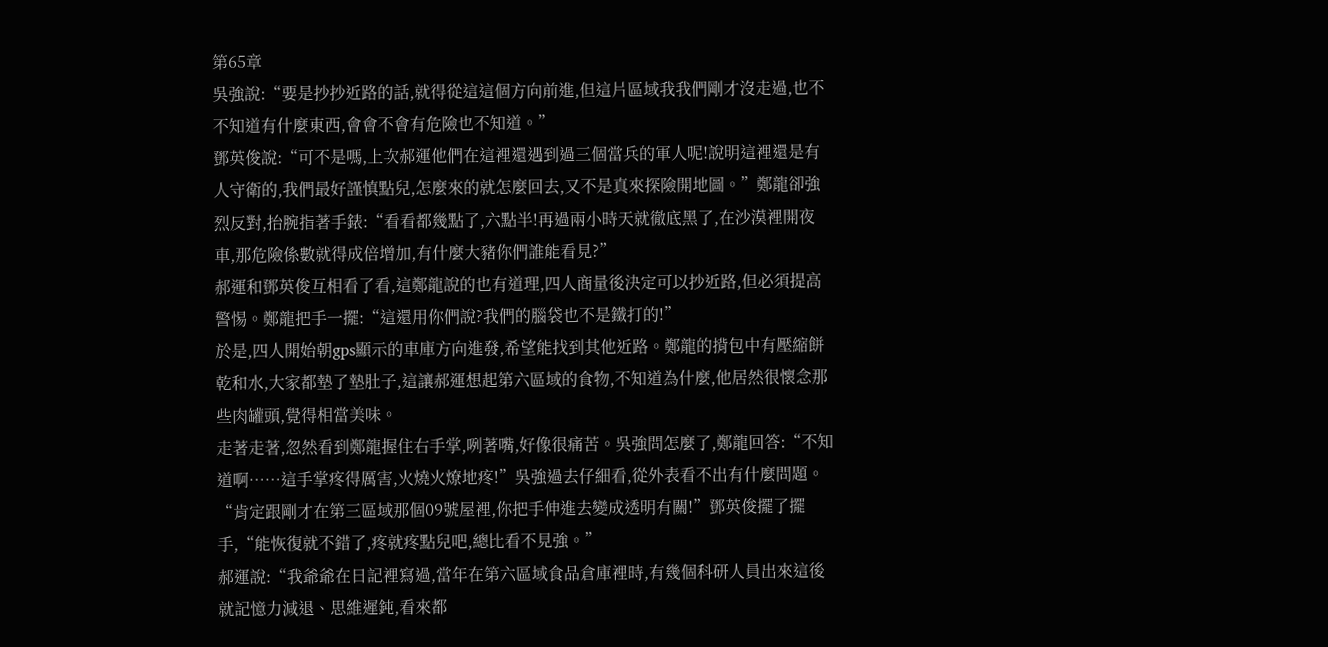第65章
吳強說:“要是抄抄近路的話,就得從這這個方向前進,但這片區域我我們剛才沒走過,也不不知道有什麼東西,會會不會有危險也不知道。”
鄧英俊說:“可不是嗎,上次郝運他們在這裡還遇到過三個當兵的軍人呢!說明這裡還是有人守衛的,我們最好謹慎點兒,怎麼來的就怎麼回去,又不是真來探險開地圖。”鄭龍卻強烈反對,抬腕指著手錶:“看看都幾點了,六點半!再過兩小時天就徹底黑了,在沙漠裡開夜車,那危險係數就得成倍增加,有什麼大豬你們誰能看見?”
郝運和鄧英俊互相看了看,這鄭龍說的也有道理,四人商量後決定可以抄近路,但必須提高警惕。鄭龍把手一擺:“這還用你們說?我們的腦袋也不是鐵打的!”
於是,四人開始朝gps顯示的車庫方向進發,希望能找到其他近路。鄭龍的揹包中有壓縮餅乾和水,大家都墊了墊肚子,這讓郝運想起第六區域的食物,不知道為什麼,他居然很懷念那些肉罐頭,覺得相當美味。
走著走著,忽然看到鄭龍握住右手掌,咧著嘴,好像很痛苦。吳強問怎麼了,鄭龍回答:“不知道啊……這手掌疼得厲害,火燒火燎地疼!”吳強過去仔細看,從外表看不出有什麼問題。
“肯定跟剛才在第三區域那個09號屋裡,你把手伸進去變成透明有關!”鄧英俊擺了擺手,“能恢復就不錯了,疼就疼點兒吧,總比看不見強。”
郝運說:“我爺爺在日記裡寫過,當年在第六區域食品倉庫裡時,有幾個科研人員出來這後就記憶力減退、思維遲鈍,看來都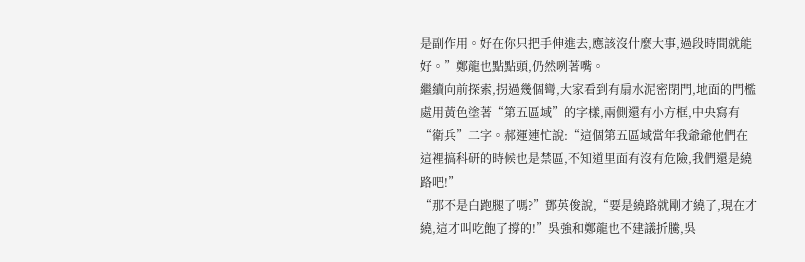是副作用。好在你只把手伸進去,應該沒什麼大事,過段時間就能好。”鄭龍也點點頭,仍然咧著嘴。
繼續向前探索,拐過幾個彎,大家看到有扇水泥密閉門,地面的門檻處用黃色塗著“第五區域”的字樣,兩側還有小方框,中央寫有“衛兵”二字。郝運連忙說:“這個第五區域當年我爺爺他們在這裡搞科研的時候也是禁區,不知道里面有沒有危險,我們還是繞路吧!”
“那不是白跑腿了嗎?”鄧英俊說,“要是繞路就剛才繞了,現在才繞,這才叫吃飽了撐的!”吳強和鄭龍也不建議折騰,吳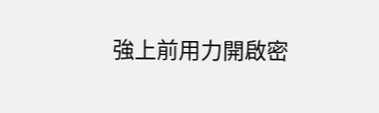強上前用力開啟密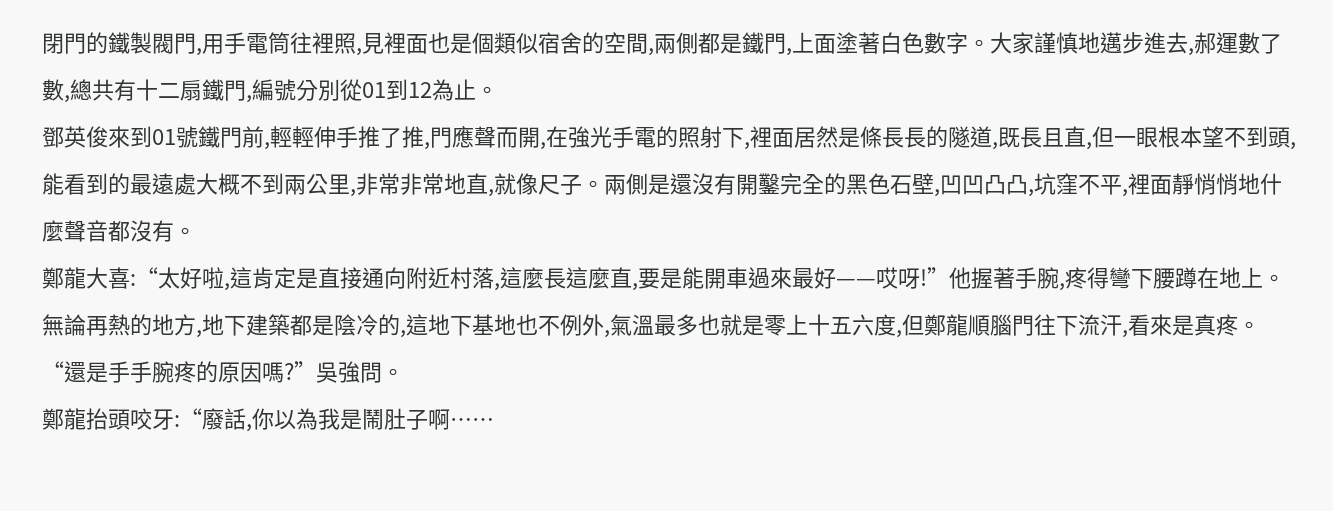閉門的鐵製閥門,用手電筒往裡照,見裡面也是個類似宿舍的空間,兩側都是鐵門,上面塗著白色數字。大家謹慎地邁步進去,郝運數了數,總共有十二扇鐵門,編號分別從01到12為止。
鄧英俊來到01號鐵門前,輕輕伸手推了推,門應聲而開,在強光手電的照射下,裡面居然是條長長的隧道,既長且直,但一眼根本望不到頭,能看到的最遠處大概不到兩公里,非常非常地直,就像尺子。兩側是還沒有開鑿完全的黑色石壁,凹凹凸凸,坑窪不平,裡面靜悄悄地什麼聲音都沒有。
鄭龍大喜:“太好啦,這肯定是直接通向附近村落,這麼長這麼直,要是能開車過來最好——哎呀!”他握著手腕,疼得彎下腰蹲在地上。無論再熱的地方,地下建築都是陰冷的,這地下基地也不例外,氣溫最多也就是零上十五六度,但鄭龍順腦門往下流汗,看來是真疼。
“還是手手腕疼的原因嗎?”吳強問。
鄭龍抬頭咬牙:“廢話,你以為我是鬧肚子啊……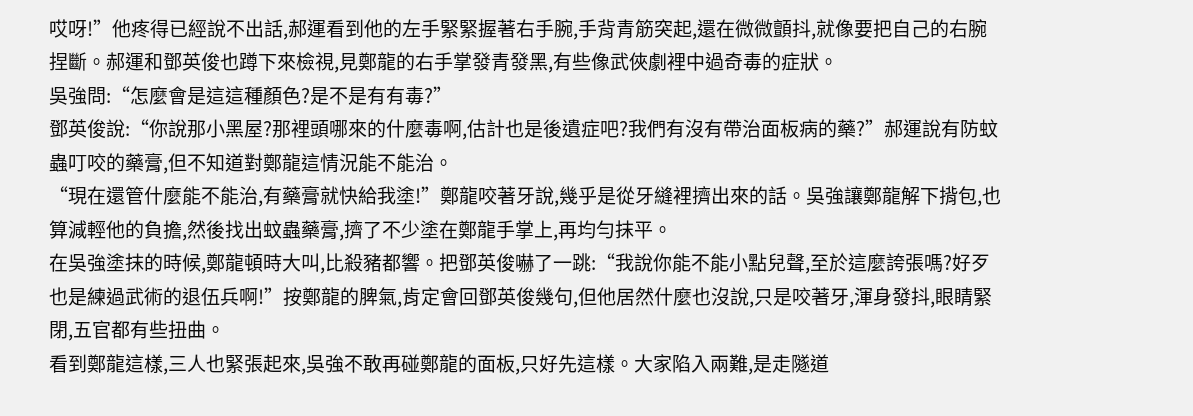哎呀!”他疼得已經說不出話,郝運看到他的左手緊緊握著右手腕,手背青筋突起,還在微微顫抖,就像要把自己的右腕捏斷。郝運和鄧英俊也蹲下來檢視,見鄭龍的右手掌發青發黑,有些像武俠劇裡中過奇毒的症狀。
吳強問:“怎麼會是這這種顏色?是不是有有毒?”
鄧英俊說:“你說那小黑屋?那裡頭哪來的什麼毒啊,估計也是後遺症吧?我們有沒有帶治面板病的藥?”郝運說有防蚊蟲叮咬的藥膏,但不知道對鄭龍這情況能不能治。
“現在還管什麼能不能治,有藥膏就快給我塗!”鄭龍咬著牙說,幾乎是從牙縫裡擠出來的話。吳強讓鄭龍解下揹包,也算減輕他的負擔,然後找出蚊蟲藥膏,擠了不少塗在鄭龍手掌上,再均勻抹平。
在吳強塗抹的時候,鄭龍頓時大叫,比殺豬都響。把鄧英俊嚇了一跳:“我說你能不能小點兒聲,至於這麼誇張嗎?好歹也是練過武術的退伍兵啊!”按鄭龍的脾氣,肯定會回鄧英俊幾句,但他居然什麼也沒說,只是咬著牙,渾身發抖,眼睛緊閉,五官都有些扭曲。
看到鄭龍這樣,三人也緊張起來,吳強不敢再碰鄭龍的面板,只好先這樣。大家陷入兩難,是走隧道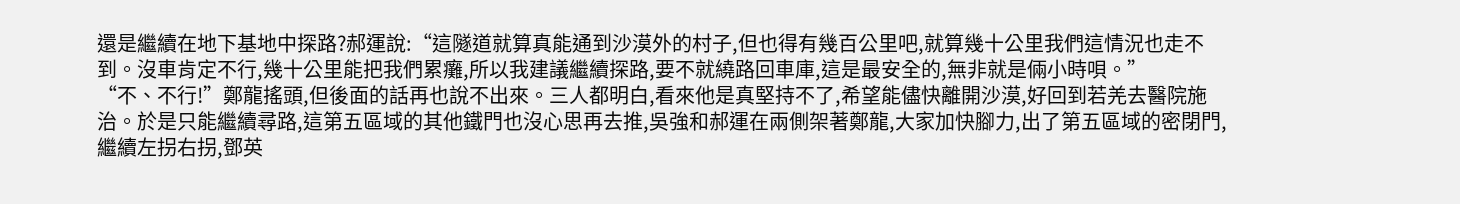還是繼續在地下基地中探路?郝運說:“這隧道就算真能通到沙漠外的村子,但也得有幾百公里吧,就算幾十公里我們這情況也走不到。沒車肯定不行,幾十公里能把我們累癱,所以我建議繼續探路,要不就繞路回車庫,這是最安全的,無非就是倆小時唄。”
“不、不行!”鄭龍搖頭,但後面的話再也說不出來。三人都明白,看來他是真堅持不了,希望能儘快離開沙漠,好回到若羌去醫院施治。於是只能繼續尋路,這第五區域的其他鐵門也沒心思再去推,吳強和郝運在兩側架著鄭龍,大家加快腳力,出了第五區域的密閉門,繼續左拐右拐,鄧英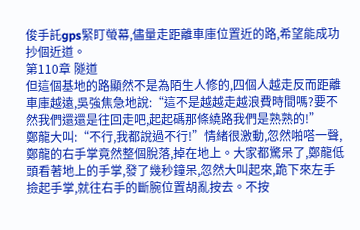俊手託gps緊盯螢幕,儘量走距離車庫位置近的路,希望能成功抄個近道。
第110章 隧道
但這個基地的路顯然不是為陌生人修的,四個人越走反而距離車庫越遠,吳強焦急地說:“這不是越越走越浪費時間嗎?要不然我們還還是往回走吧,起起碼那條繞路我們是熟熟的!”
鄭龍大叫:“不行,我都說過不行!”情緒很激動,忽然啪嗒一聲,鄭龍的右手掌竟然整個脫落,掉在地上。大家都驚呆了,鄭龍低頭看著地上的手掌,發了幾秒鐘呆,忽然大叫起來,跪下來左手撿起手掌,就往右手的斷腕位置胡亂按去。不按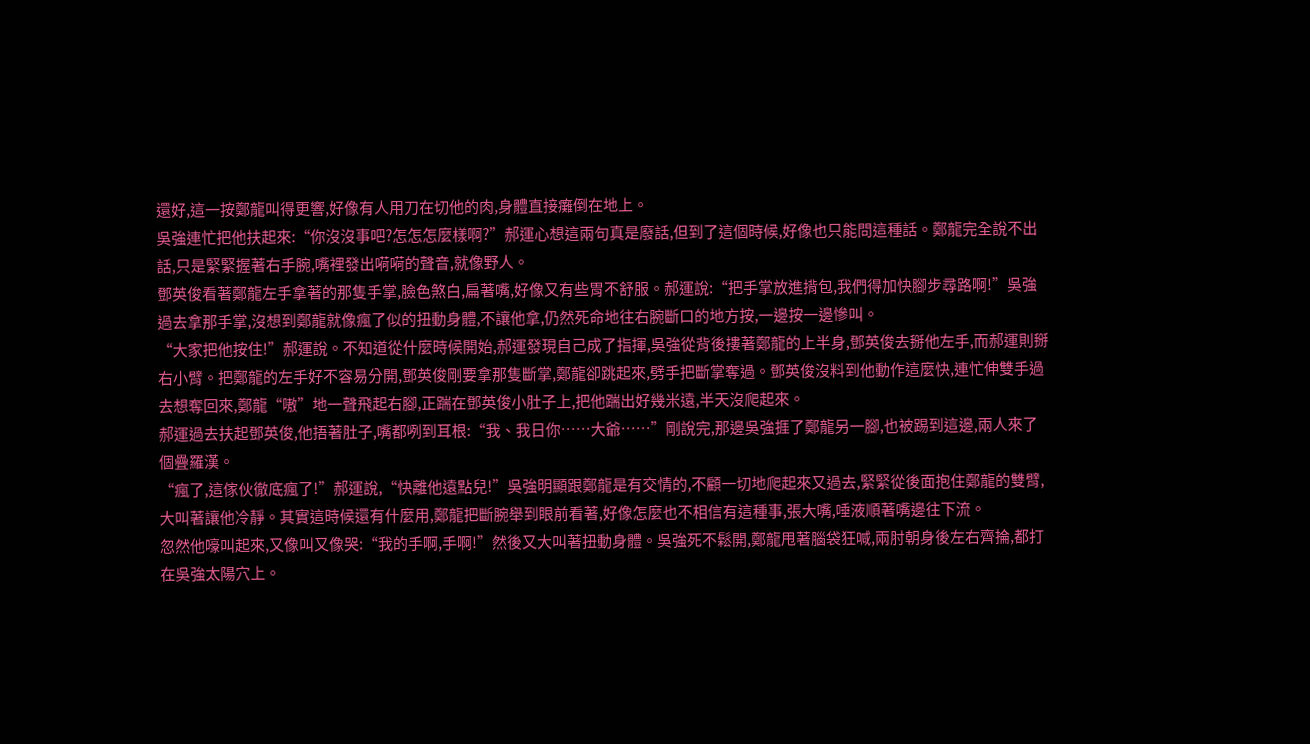還好,這一按鄭龍叫得更響,好像有人用刀在切他的肉,身體直接癱倒在地上。
吳強連忙把他扶起來:“你沒沒事吧?怎怎怎麼樣啊?”郝運心想這兩句真是廢話,但到了這個時候,好像也只能問這種話。鄭龍完全說不出話,只是緊緊握著右手腕,嘴裡發出嗬嗬的聲音,就像野人。
鄧英俊看著鄭龍左手拿著的那隻手掌,臉色煞白,扁著嘴,好像又有些胃不舒服。郝運說:“把手掌放進揹包,我們得加快腳步尋路啊!”吳強過去拿那手掌,沒想到鄭龍就像瘋了似的扭動身體,不讓他拿,仍然死命地往右腕斷口的地方按,一邊按一邊慘叫。
“大家把他按住!”郝運說。不知道從什麼時候開始,郝運發現自己成了指揮,吳強從背後摟著鄭龍的上半身,鄧英俊去掰他左手,而郝運則掰右小臂。把鄭龍的左手好不容易分開,鄧英俊剛要拿那隻斷掌,鄭龍卻跳起來,劈手把斷掌奪過。鄧英俊沒料到他動作這麼快,連忙伸雙手過去想奪回來,鄭龍“嗷”地一聲飛起右腳,正踹在鄧英俊小肚子上,把他踹出好幾米遠,半天沒爬起來。
郝運過去扶起鄧英俊,他捂著肚子,嘴都咧到耳根:“我、我日你……大爺……”剛說完,那邊吳強捱了鄭龍另一腳,也被踢到這邊,兩人來了個疊羅漢。
“瘋了,這傢伙徹底瘋了!”郝運說,“快離他遠點兒!”吳強明顯跟鄭龍是有交情的,不顧一切地爬起來又過去,緊緊從後面抱住鄭龍的雙臂,大叫著讓他冷靜。其實這時候還有什麼用,鄭龍把斷腕舉到眼前看著,好像怎麼也不相信有這種事,張大嘴,唾液順著嘴邊往下流。
忽然他嚎叫起來,又像叫又像哭:“我的手啊,手啊!”然後又大叫著扭動身體。吳強死不鬆開,鄭龍甩著腦袋狂喊,兩肘朝身後左右齊掄,都打在吳強太陽穴上。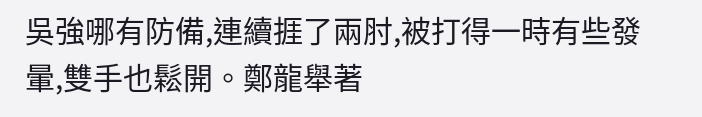吳強哪有防備,連續捱了兩肘,被打得一時有些發暈,雙手也鬆開。鄭龍舉著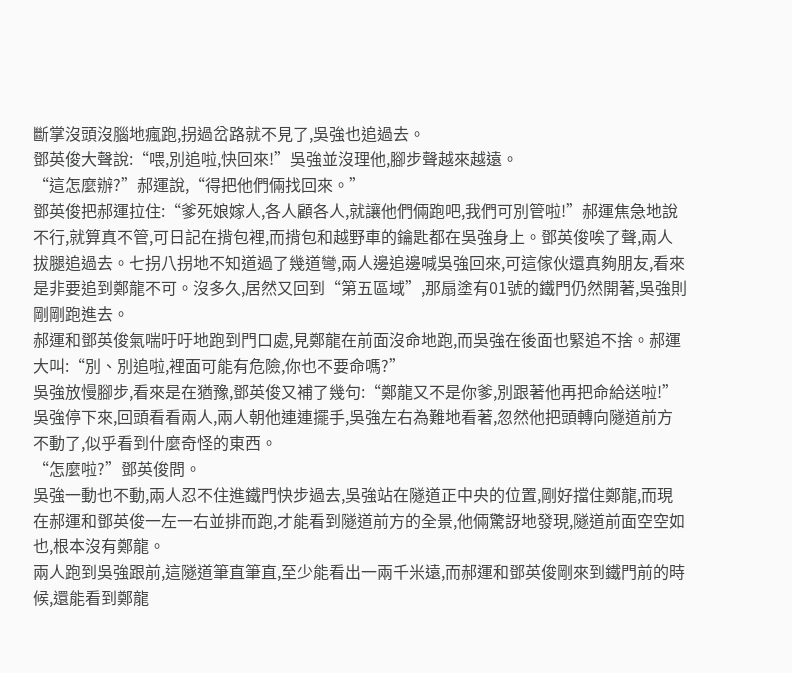斷掌沒頭沒腦地瘋跑,拐過岔路就不見了,吳強也追過去。
鄧英俊大聲說:“喂,別追啦,快回來!”吳強並沒理他,腳步聲越來越遠。
“這怎麼辦?”郝運說,“得把他們倆找回來。”
鄧英俊把郝運拉住:“爹死娘嫁人,各人顧各人,就讓他們倆跑吧,我們可別管啦!”郝運焦急地說不行,就算真不管,可日記在揹包裡,而揹包和越野車的鑰匙都在吳強身上。鄧英俊唉了聲,兩人拔腿追過去。七拐八拐地不知道過了幾道彎,兩人邊追邊喊吳強回來,可這傢伙還真夠朋友,看來是非要追到鄭龍不可。沒多久,居然又回到“第五區域”,那扇塗有01號的鐵門仍然開著,吳強則剛剛跑進去。
郝運和鄧英俊氣喘吁吁地跑到門口處,見鄭龍在前面沒命地跑,而吳強在後面也緊追不捨。郝運大叫:“別、別追啦,裡面可能有危險,你也不要命嗎?”
吳強放慢腳步,看來是在猶豫,鄧英俊又補了幾句:“鄭龍又不是你爹,別跟著他再把命給送啦!”吳強停下來,回頭看看兩人,兩人朝他連連擺手,吳強左右為難地看著,忽然他把頭轉向隧道前方不動了,似乎看到什麼奇怪的東西。
“怎麼啦?”鄧英俊問。
吳強一動也不動,兩人忍不住進鐵門快步過去,吳強站在隧道正中央的位置,剛好擋住鄭龍,而現在郝運和鄧英俊一左一右並排而跑,才能看到隧道前方的全景,他倆驚訝地發現,隧道前面空空如也,根本沒有鄭龍。
兩人跑到吳強跟前,這隧道筆直筆直,至少能看出一兩千米遠,而郝運和鄧英俊剛來到鐵門前的時候,還能看到鄭龍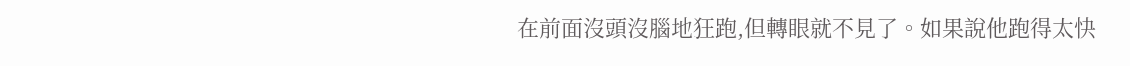在前面沒頭沒腦地狂跑,但轉眼就不見了。如果說他跑得太快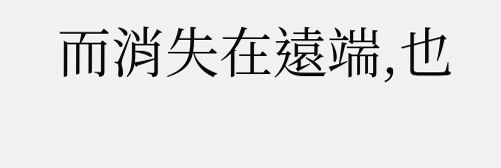而消失在遠端,也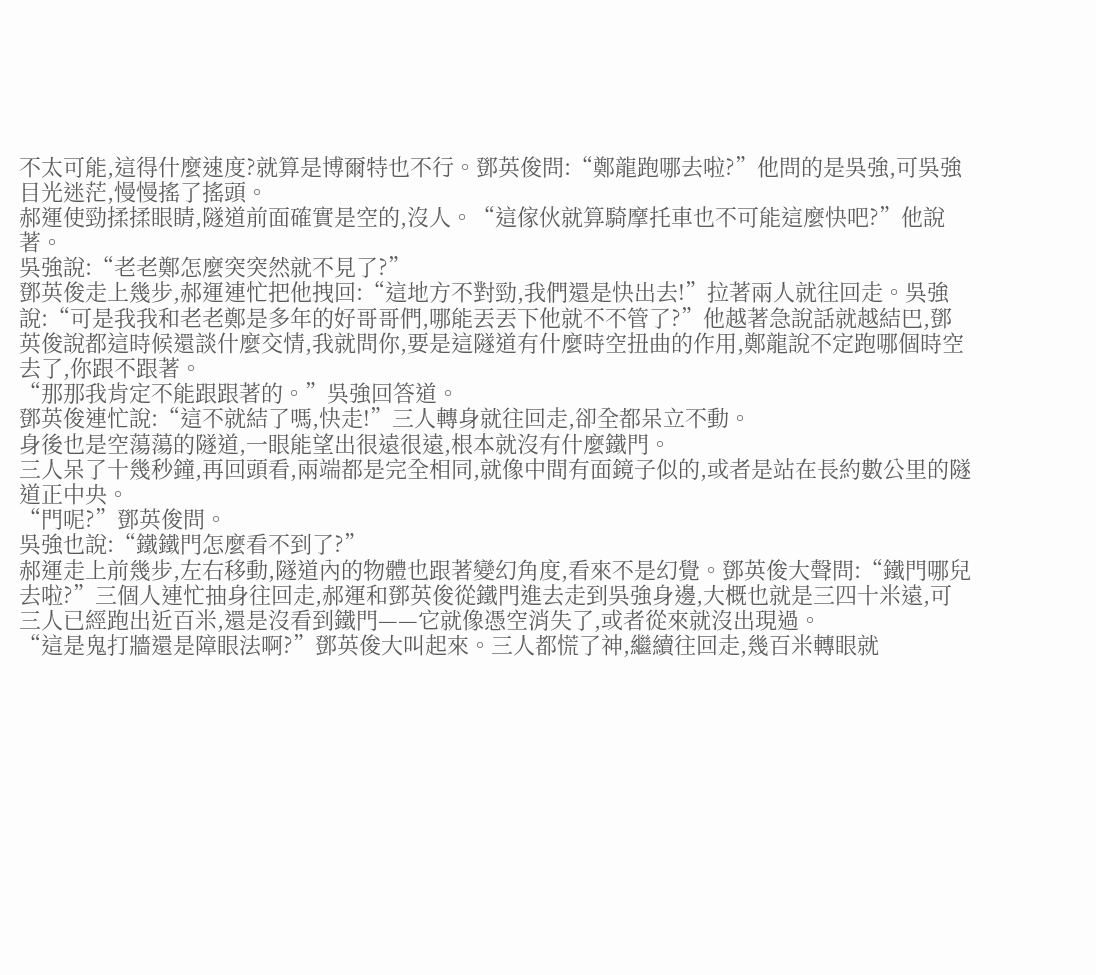不太可能,這得什麼速度?就算是博爾特也不行。鄧英俊問:“鄭龍跑哪去啦?”他問的是吳強,可吳強目光迷茫,慢慢搖了搖頭。
郝運使勁揉揉眼睛,隧道前面確實是空的,沒人。“這傢伙就算騎摩托車也不可能這麼快吧?”他說著。
吳強說:“老老鄭怎麼突突然就不見了?”
鄧英俊走上幾步,郝運連忙把他拽回:“這地方不對勁,我們還是快出去!”拉著兩人就往回走。吳強說:“可是我我和老老鄭是多年的好哥哥們,哪能丟丟下他就不不管了?”他越著急說話就越結巴,鄧英俊說都這時候還談什麼交情,我就問你,要是這隧道有什麼時空扭曲的作用,鄭龍說不定跑哪個時空去了,你跟不跟著。
“那那我肯定不能跟跟著的。”吳強回答道。
鄧英俊連忙說:“這不就結了嗎,快走!”三人轉身就往回走,卻全都呆立不動。
身後也是空蕩蕩的隧道,一眼能望出很遠很遠,根本就沒有什麼鐵門。
三人呆了十幾秒鐘,再回頭看,兩端都是完全相同,就像中間有面鏡子似的,或者是站在長約數公里的隧道正中央。
“門呢?”鄧英俊問。
吳強也說:“鐵鐵門怎麼看不到了?”
郝運走上前幾步,左右移動,隧道內的物體也跟著變幻角度,看來不是幻覺。鄧英俊大聲問:“鐵門哪兒去啦?”三個人連忙抽身往回走,郝運和鄧英俊從鐵門進去走到吳強身邊,大概也就是三四十米遠,可三人已經跑出近百米,還是沒看到鐵門——它就像憑空消失了,或者從來就沒出現過。
“這是鬼打牆還是障眼法啊?”鄧英俊大叫起來。三人都慌了神,繼續往回走,幾百米轉眼就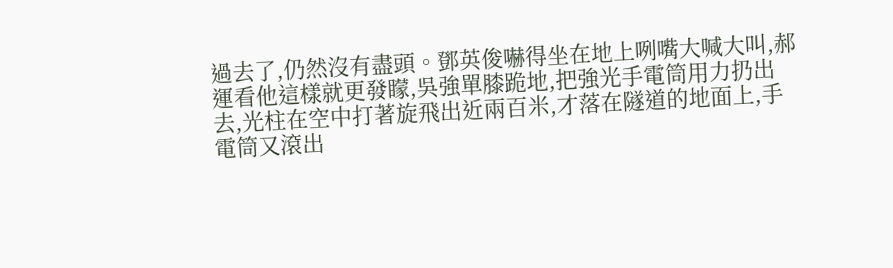過去了,仍然沒有盡頭。鄧英俊嚇得坐在地上咧嘴大喊大叫,郝運看他這樣就更發矇,吳強單膝跪地,把強光手電筒用力扔出去,光柱在空中打著旋飛出近兩百米,才落在隧道的地面上,手電筒又滾出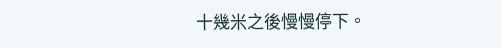十幾米之後慢慢停下。